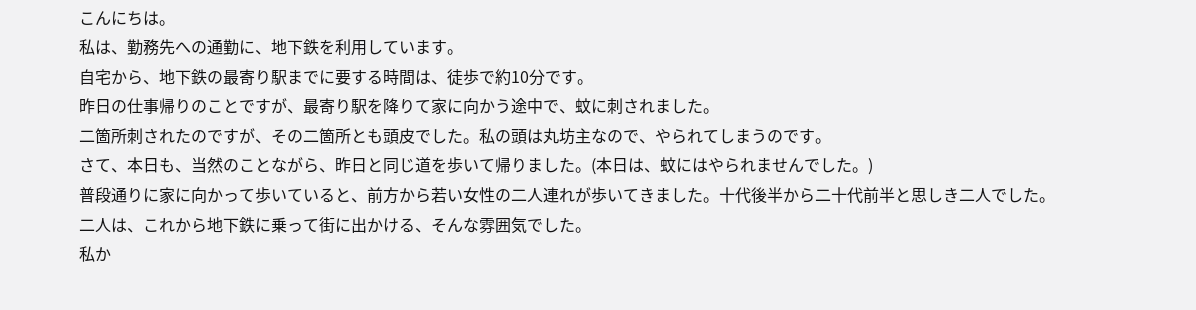こんにちは。
私は、勤務先への通勤に、地下鉄を利用しています。
自宅から、地下鉄の最寄り駅までに要する時間は、徒歩で約10分です。
昨日の仕事帰りのことですが、最寄り駅を降りて家に向かう途中で、蚊に刺されました。
二箇所刺されたのですが、その二箇所とも頭皮でした。私の頭は丸坊主なので、やられてしまうのです。
さて、本日も、当然のことながら、昨日と同じ道を歩いて帰りました。(本日は、蚊にはやられませんでした。)
普段通りに家に向かって歩いていると、前方から若い女性の二人連れが歩いてきました。十代後半から二十代前半と思しき二人でした。
二人は、これから地下鉄に乗って街に出かける、そんな雰囲気でした。
私か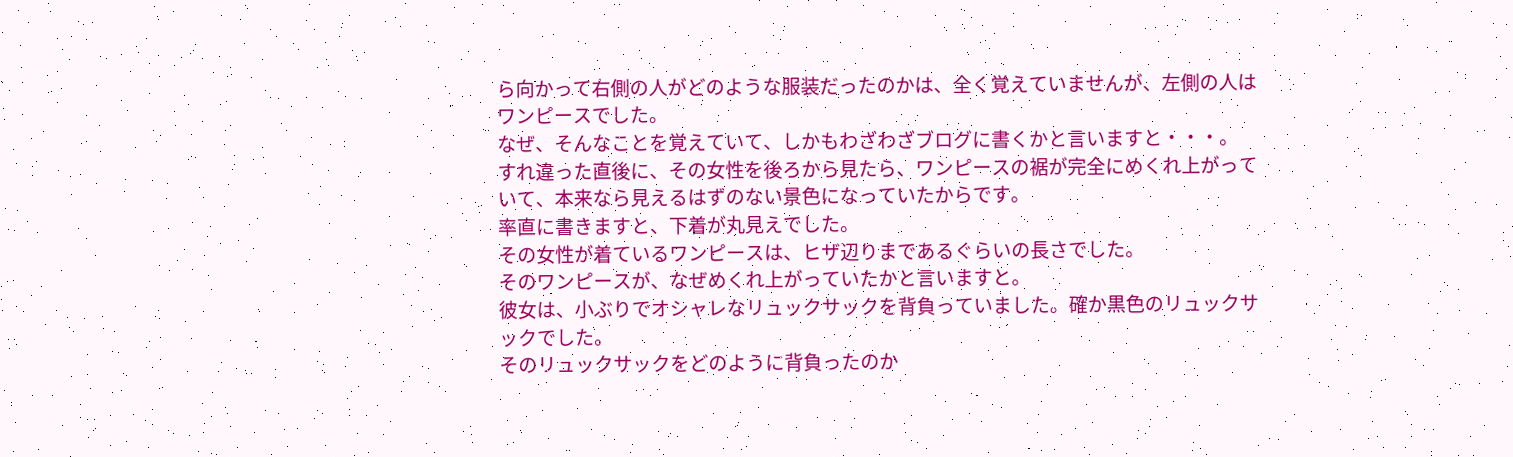ら向かって右側の人がどのような服装だったのかは、全く覚えていませんが、左側の人はワンピースでした。
なぜ、そんなことを覚えていて、しかもわざわざブログに書くかと言いますと・・・。
すれ違った直後に、その女性を後ろから見たら、ワンピースの裾が完全にめくれ上がっていて、本来なら見えるはずのない景色になっていたからです。
率直に書きますと、下着が丸見えでした。
その女性が着ているワンピースは、ヒザ辺りまであるぐらいの長さでした。
そのワンピースが、なぜめくれ上がっていたかと言いますと。
彼女は、小ぶりでオシャレなリュックサックを背負っていました。確か黒色のリュックサックでした。
そのリュックサックをどのように背負ったのか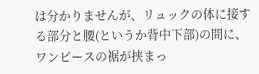は分かりませんが、リュックの体に接する部分と腰(というか背中下部)の間に、ワンピースの裾が挟まっ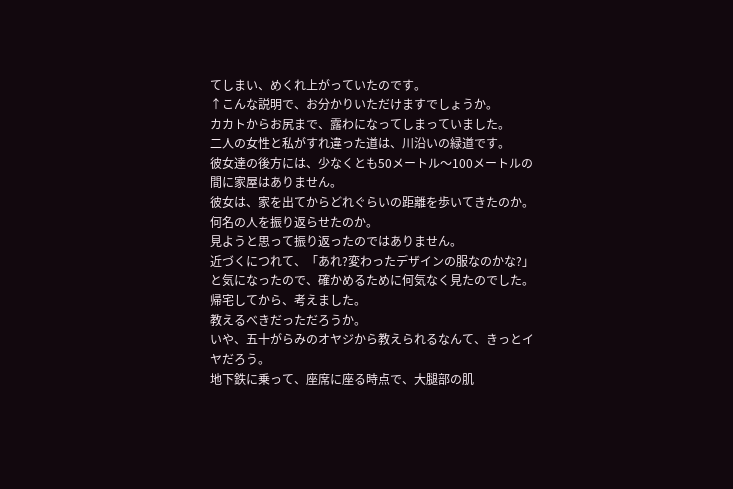てしまい、めくれ上がっていたのです。
↑こんな説明で、お分かりいただけますでしょうか。
カカトからお尻まで、露わになってしまっていました。
二人の女性と私がすれ違った道は、川沿いの緑道です。
彼女達の後方には、少なくとも50メートル〜100メートルの間に家屋はありません。
彼女は、家を出てからどれぐらいの距離を歩いてきたのか。
何名の人を振り返らせたのか。
見ようと思って振り返ったのではありません。
近づくにつれて、「あれ?変わったデザインの服なのかな?」と気になったので、確かめるために何気なく見たのでした。
帰宅してから、考えました。
教えるべきだっただろうか。
いや、五十がらみのオヤジから教えられるなんて、きっとイヤだろう。
地下鉄に乗って、座席に座る時点で、大腿部の肌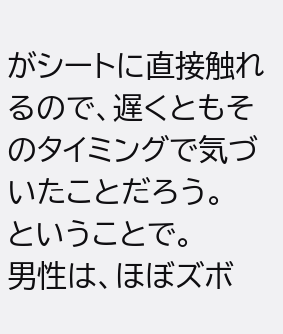がシートに直接触れるので、遅くともそのタイミングで気づいたことだろう。
ということで。
男性は、ほぼズボ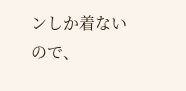ンしか着ないので、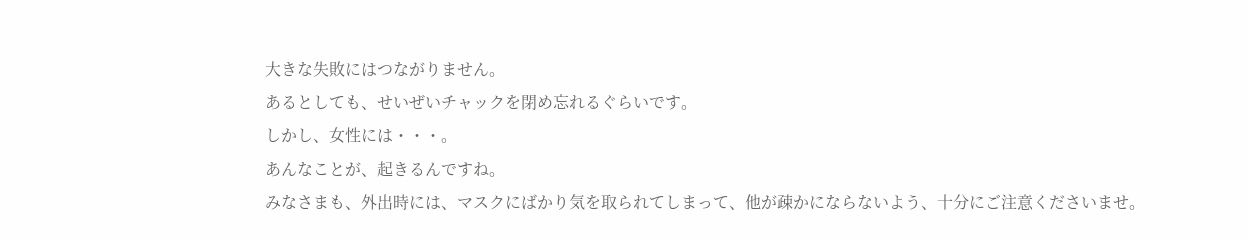大きな失敗にはつながりません。
あるとしても、せいぜいチャックを閉め忘れるぐらいです。
しかし、女性には・・・。
あんなことが、起きるんですね。
みなさまも、外出時には、マスクにばかり気を取られてしまって、他が疎かにならないよう、十分にご注意くださいませ。